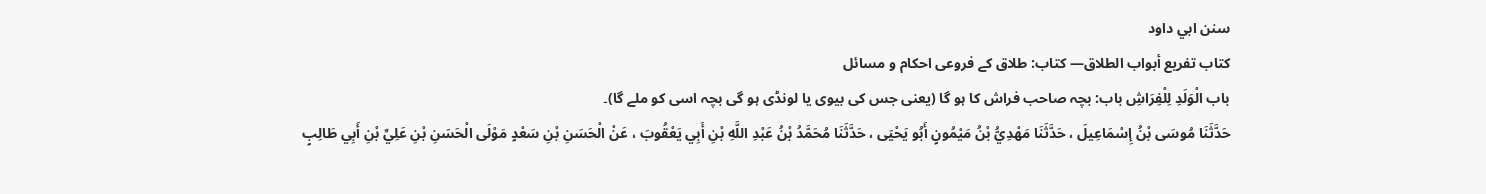سنن ابي داود
كتاب تفريع أبواب الطلاق— کتاب: طلاق کے فروعی احکام و مسائل
باب الْوَلَدِ لِلْفِرَاشِ باب: بچہ صاحب فراش کا ہو گا (یعنی جس کی بیوی یا لونڈی ہو گی بچہ اسی کو ملے گا)۔
حَدَّثَنَا مُوسَى بْنُ إِسْمَاعِيلَ ، حَدَّثَنَا مَهْدِيُّ بْنُ مَيْمُونٍ أَبُو يَحْيَى ، حَدَّثَنَا مُحَمَّدُ بْنُ عَبْدِ اللَّهِ بْنِ أَبِي يَعْقُوبَ ، عَنْ الْحَسَنِ بْنِ سَعْدٍ مَوْلَى الْحَسَنِ بْنِ عَلِيِّ بْنِ أَبِي طَالِبٍ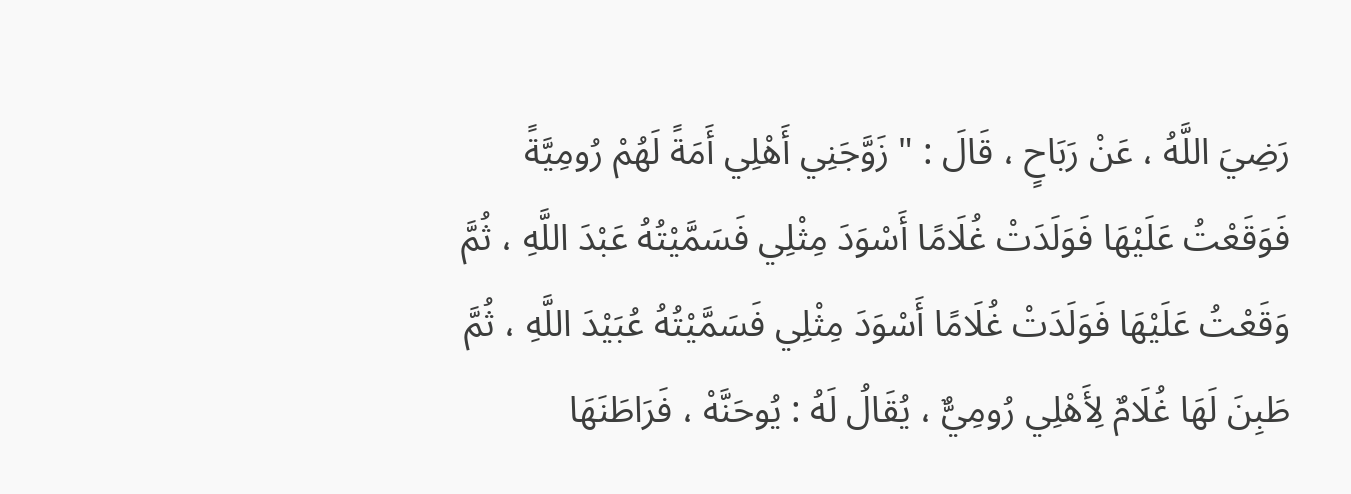رَضِيَ اللَّهُ ، عَنْ رَبَاحٍ ، قَالَ : " زَوَّجَنِي أَهْلِي أَمَةً لَهُمْ رُومِيَّةً فَوَقَعْتُ عَلَيْهَا فَوَلَدَتْ غُلَامًا أَسْوَدَ مِثْلِي فَسَمَّيْتُهُ عَبْدَ اللَّهِ ، ثُمَّ وَقَعْتُ عَلَيْهَا فَوَلَدَتْ غُلَامًا أَسْوَدَ مِثْلِي فَسَمَّيْتُهُ عُبَيْدَ اللَّهِ ، ثُمَّ طَبِنَ لَهَا غُلَامٌ لِأَهْلِي رُومِيٌّ ، يُقَالُ لَهُ : يُوحَنَّهْ ، فَرَاطَنَهَا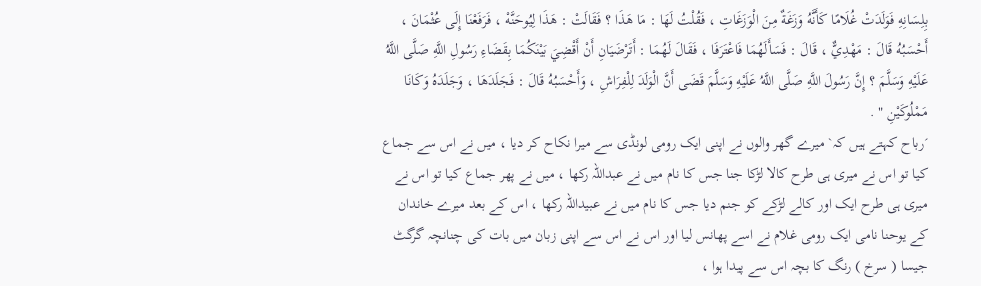بِلِسَانِهِ فَوَلَدَتْ غُلَامًا كَأَنَّهُ وَزَغَةٌ مِنَ الْوَزَغَاتِ ، فَقُلْتُ لَهَا : مَا هَذَا ؟ فَقَالَتْ : هَذَا لِيُوحَنَّهْ ، فَرَفَعْنَا إِلَى عُثْمَانَ ، أَحْسَبُهُ قَالَ : مَهْدِيٌّ ، قَالَ : فَسَأَلَهُمَا فَاعْتَرَفَا ، فَقَالَ لَهُمَا : أَتَرْضَيَانِ أَنْ أَقْضِيَ بَيْنَكُمَا بِقَضَاءِ رَسُولِ اللَّهِ صَلَّى اللَّهُ عَلَيْهِ وَسَلَّمَ ؟ إِنَّ رَسُولَ اللَّهِ صَلَّى اللَّهُ عَلَيْهِ وَسَلَّمَ قَضَى أَنَّ الْوَلَدَ لِلْفِرَاشِ ، وَأَحْسَبُهُ قَالَ : فَجَلَدَهَا ، وَجَلَدَهُ وَكَانَا مَمْلُوكَيْنِ " .
´رباح کہتے ہیں کہ` میرے گھر والوں نے اپنی ایک رومی لونڈی سے میرا نکاح کر دیا ، میں نے اس سے جماع کیا تو اس نے میری ہی طرح کالا لڑکا جنا جس کا نام میں نے عبداللہ رکھا ، میں نے پھر جماع کیا تو اس نے میری ہی طرح ایک اور کالے لڑکے کو جنم دیا جس کا نام میں نے عبیداللہ رکھا ، اس کے بعد میرے خاندان کے یوحنا نامی ایک رومی غلام نے اسے پھانس لیا اور اس نے اس سے اپنی زبان میں بات کی چنانچہ گرگٹ جیسا ( سرخ ) رنگ کا بچہ اس سے پیدا ہوا ،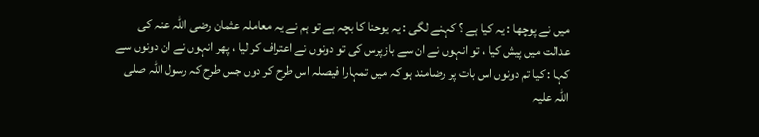میں نے پوچھا : یہ کیا ہے ؟ کہنے لگی : یہ یوحنا کا بچہ ہے تو ہم نے یہ معاملہ عثمان رضی اللہ عنہ کی عدالت میں پیش کیا ، تو انہوں نے ان سے بازپرس کی تو دونوں نے اعتراف کر لیا ، پھر انہوں نے ان دونوں سے کہا : کیا تم دونوں اس بات پر رضامند ہو کہ میں تمہارا فیصلہ اس طرح کر دوں جس طرح کہ رسول اللہ صلی اللہ علیہ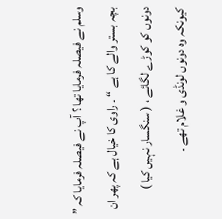وسلم نے فیصلہ فرمایا تھا ؟ آپ نے فیصلہ فرمایا کہ ” بچہ بستر والے کا ہے “ ۔ راوی کا خیال ہے کہ پھر ان دونوں کو کوڑے لگائے ، ( سنگسار نہیں کیا ) کیونکہ وہ دونوں لونڈی و غلام تھے ۔